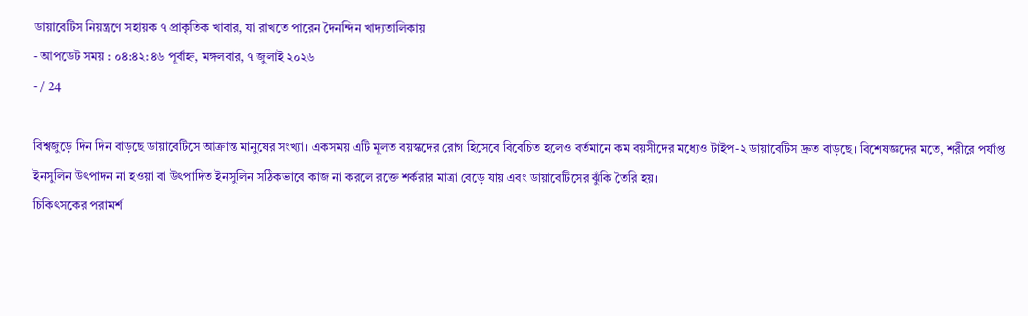ডায়াবেটিস নিয়ন্ত্রণে সহায়ক ৭ প্রাকৃতিক খাবার, যা রাখতে পারেন দৈনন্দিন খাদ্যতালিকায়
- আপডেট সময় : ০৪:৪২:৪৬ পূর্বাহ্ন, মঙ্গলবার, ৭ জুলাই ২০২৬
- / 24

বিশ্বজুড়ে দিন দিন বাড়ছে ডায়াবেটিসে আক্রান্ত মানুষের সংখ্যা। একসময় এটি মূলত বয়স্কদের রোগ হিসেবে বিবেচিত হলেও বর্তমানে কম বয়সীদের মধ্যেও টাইপ-২ ডায়াবেটিস দ্রুত বাড়ছে। বিশেষজ্ঞদের মতে, শরীরে পর্যাপ্ত ইনসুলিন উৎপাদন না হওয়া বা উৎপাদিত ইনসুলিন সঠিকভাবে কাজ না করলে রক্তে শর্করার মাত্রা বেড়ে যায় এবং ডায়াবেটিসের ঝুঁকি তৈরি হয়।
চিকিৎসকের পরামর্শ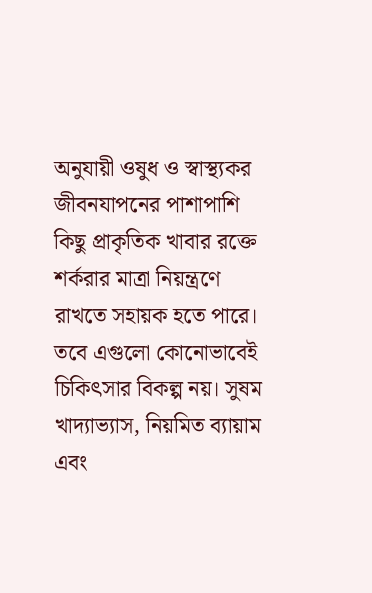অনুযায়ী ওষুধ ও স্বাস্থ্যকর জীবনযাপনের পাশাপাশি কিছু প্রাকৃতিক খাবার রক্তে শর্করার মাত্রা নিয়ন্ত্রণে রাখতে সহায়ক হতে পারে। তবে এগুলো কোনোভাবেই চিকিৎসার বিকল্প নয়। সুষম খাদ্যাভ্যাস, নিয়মিত ব্যায়াম এবং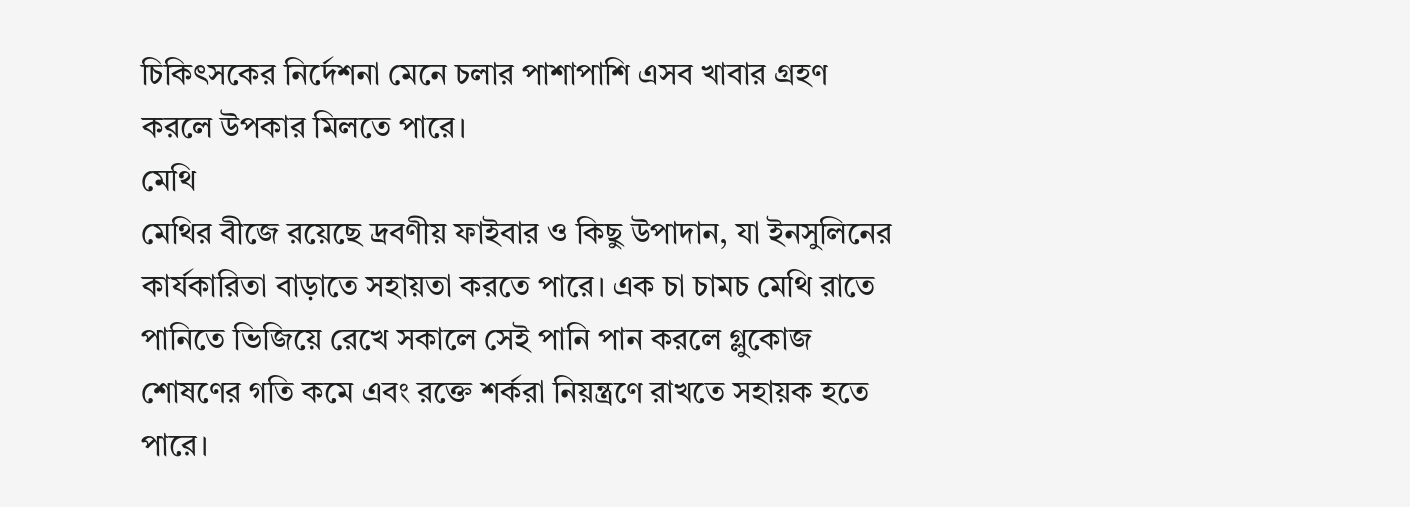চিকিৎসকের নির্দেশনা মেনে চলার পাশাপাশি এসব খাবার গ্রহণ করলে উপকার মিলতে পারে।
মেথি
মেথির বীজে রয়েছে দ্রবণীয় ফাইবার ও কিছু উপাদান, যা ইনসুলিনের কার্যকারিতা বাড়াতে সহায়তা করতে পারে। এক চা চামচ মেথি রাতে পানিতে ভিজিয়ে রেখে সকালে সেই পানি পান করলে গ্লুকোজ শোষণের গতি কমে এবং রক্তে শর্করা নিয়ন্ত্রণে রাখতে সহায়ক হতে পারে।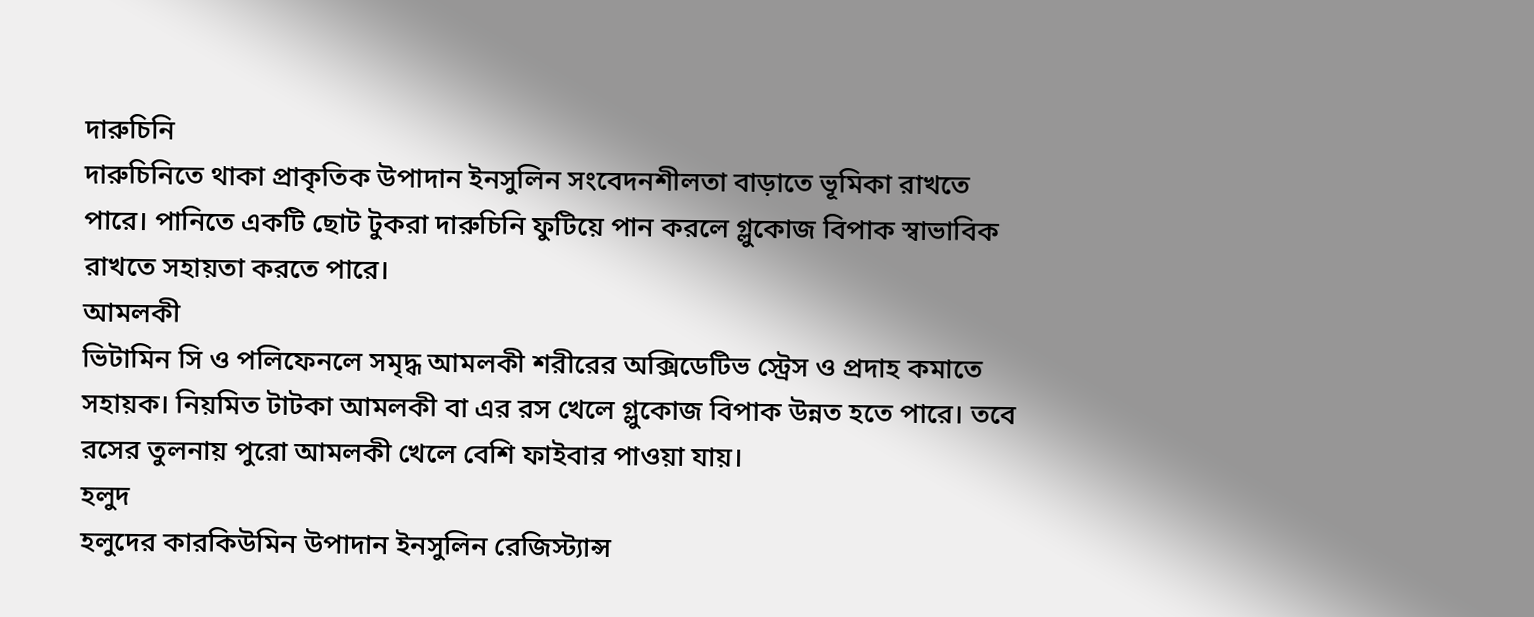দারুচিনি
দারুচিনিতে থাকা প্রাকৃতিক উপাদান ইনসুলিন সংবেদনশীলতা বাড়াতে ভূমিকা রাখতে পারে। পানিতে একটি ছোট টুকরা দারুচিনি ফুটিয়ে পান করলে গ্লুকোজ বিপাক স্বাভাবিক রাখতে সহায়তা করতে পারে।
আমলকী
ভিটামিন সি ও পলিফেনলে সমৃদ্ধ আমলকী শরীরের অক্সিডেটিভ স্ট্রেস ও প্রদাহ কমাতে সহায়ক। নিয়মিত টাটকা আমলকী বা এর রস খেলে গ্লুকোজ বিপাক উন্নত হতে পারে। তবে রসের তুলনায় পুরো আমলকী খেলে বেশি ফাইবার পাওয়া যায়।
হলুদ
হলুদের কারকিউমিন উপাদান ইনসুলিন রেজিস্ট্যান্স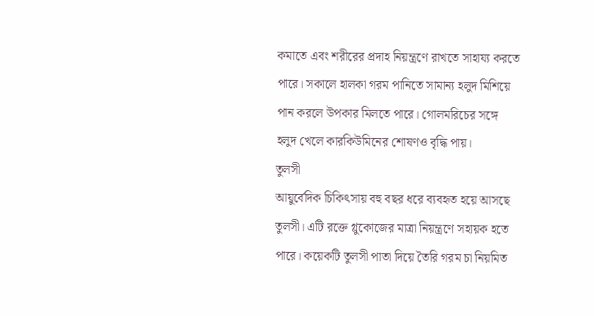কমাতে এবং শরীরের প্রদাহ নিয়ন্ত্রণে রাখতে সাহায্য করতে পারে। সকালে হালকা গরম পানিতে সামান্য হলুদ মিশিয়ে পান করলে উপকার মিলতে পারে। গোলমরিচের সঙ্গে হলুদ খেলে কারকিউমিনের শোষণও বৃদ্ধি পায়।
তুলসী
আয়ুর্বেদিক চিকিৎসায় বহু বছর ধরে ব্যবহৃত হয়ে আসছে তুলসী। এটি রক্তে গ্লুকোজের মাত্রা নিয়ন্ত্রণে সহায়ক হতে পারে। কয়েকটি তুলসী পাতা দিয়ে তৈরি গরম চা নিয়মিত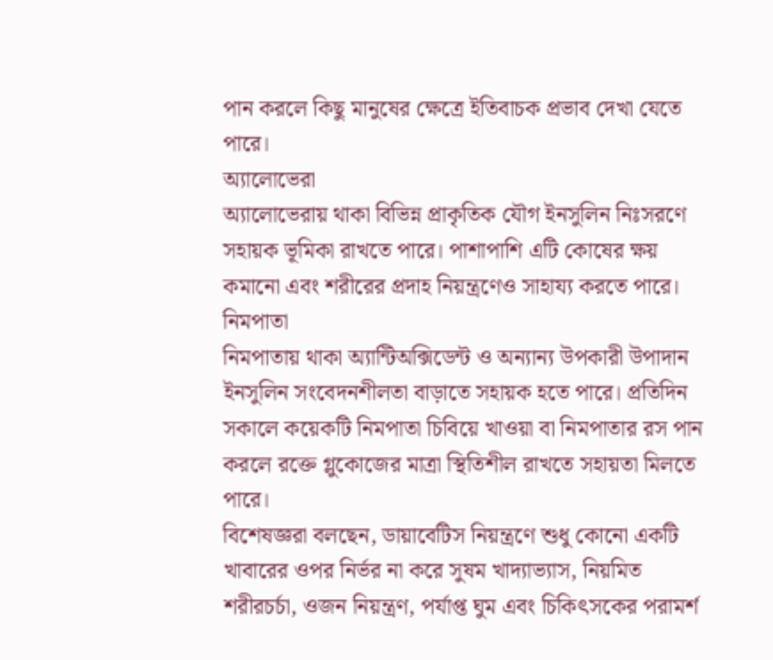পান করলে কিছু মানুষের ক্ষেত্রে ইতিবাচক প্রভাব দেখা যেতে পারে।
অ্যালোভেরা
অ্যালোভেরায় থাকা বিভিন্ন প্রাকৃতিক যৌগ ইনসুলিন নিঃসরণে সহায়ক ভূমিকা রাখতে পারে। পাশাপাশি এটি কোষের ক্ষয় কমানো এবং শরীরের প্রদাহ নিয়ন্ত্রণেও সাহায্য করতে পারে।
নিমপাতা
নিমপাতায় থাকা অ্যান্টিঅক্সিডেন্ট ও অন্যান্য উপকারী উপাদান ইনসুলিন সংবেদনশীলতা বাড়াতে সহায়ক হতে পারে। প্রতিদিন সকালে কয়েকটি নিমপাতা চিবিয়ে খাওয়া বা নিমপাতার রস পান করলে রক্তে গ্লুকোজের মাত্রা স্থিতিশীল রাখতে সহায়তা মিলতে পারে।
বিশেষজ্ঞরা বলছেন, ডায়াবেটিস নিয়ন্ত্রণে শুধু কোনো একটি খাবারের ওপর নির্ভর না করে সুষম খাদ্যাভ্যাস, নিয়মিত শরীরচর্চা, ওজন নিয়ন্ত্রণ, পর্যাপ্ত ঘুম এবং চিকিৎসকের পরামর্শ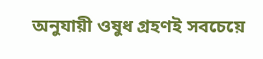অনুযায়ী ওষুধ গ্রহণই সবচেয়ে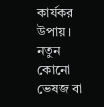কার্যকর উপায়। নতুন কোনো ভেষজ বা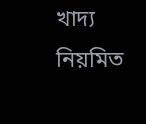খাদ্য নিয়মিত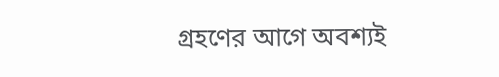গ্রহণের আগে অবশ্যই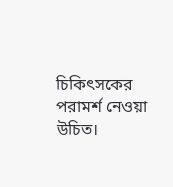চিকিৎসকের পরামর্শ নেওয়া উচিত।